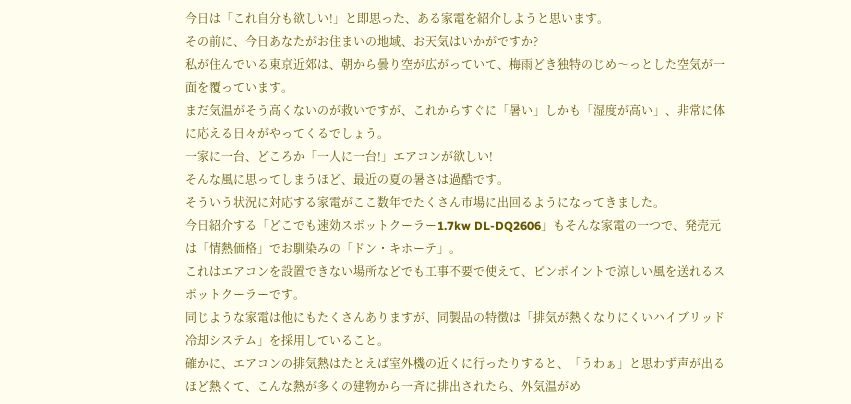今日は「これ自分も欲しい!」と即思った、ある家電を紹介しようと思います。
その前に、今日あなたがお住まいの地域、お天気はいかがですか?
私が住んでいる東京近郊は、朝から曇り空が広がっていて、梅雨どき独特のじめ〜っとした空気が一面を覆っています。
まだ気温がそう高くないのが救いですが、これからすぐに「暑い」しかも「湿度が高い」、非常に体に応える日々がやってくるでしょう。
一家に一台、どころか「一人に一台!」エアコンが欲しい!
そんな風に思ってしまうほど、最近の夏の暑さは過酷です。
そういう状況に対応する家電がここ数年でたくさん市場に出回るようになってきました。
今日紹介する「どこでも速効スポットクーラー1.7kw DL-DQ2606」もそんな家電の一つで、発売元は「情熱価格」でお馴染みの「ドン・キホーテ」。
これはエアコンを設置できない場所などでも工事不要で使えて、ピンポイントで涼しい風を送れるスポットクーラーです。
同じような家電は他にもたくさんありますが、同製品の特徴は「排気が熱くなりにくいハイブリッド冷却システム」を採用していること。
確かに、エアコンの排気熱はたとえば室外機の近くに行ったりすると、「うわぁ」と思わず声が出るほど熱くて、こんな熱が多くの建物から一斉に排出されたら、外気温がめ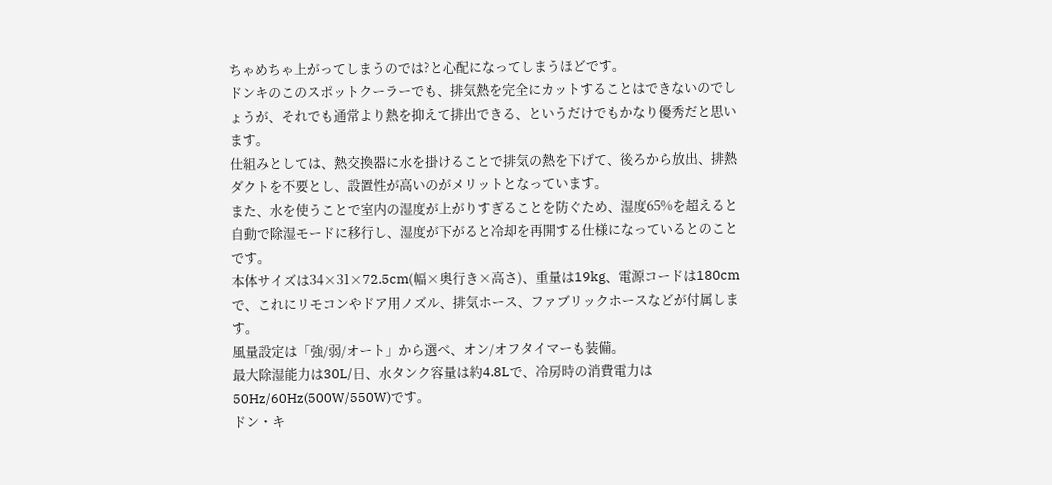ちゃめちゃ上がってしまうのでは?と心配になってしまうほどです。
ドンキのこのスポットクーラーでも、排気熱を完全にカットすることはできないのでしょうが、それでも通常より熱を抑えて排出できる、というだけでもかなり優秀だと思います。
仕組みとしては、熱交換器に水を掛けることで排気の熱を下げて、後ろから放出、排熱ダクトを不要とし、設置性が高いのがメリットとなっています。
また、水を使うことで室内の湿度が上がりすぎることを防ぐため、湿度65%を超えると自動で除湿モードに移行し、湿度が下がると冷却を再開する仕様になっているとのことです。
本体サイズは34×31×72.5cm(幅×奥行き×高さ)、重量は19kg、電源コードは180cmで、これにリモコンやドア用ノズル、排気ホース、ファブリックホースなどが付属します。
風量設定は「強/弱/オート」から選べ、オン/オフタイマーも装備。
最大除湿能力は30L/日、水タンク容量は約4.8Lで、冷房時の消費電力は50Hz/60Hz(500W/550W)です。
ドン・キ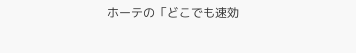ホーテの「どこでも速効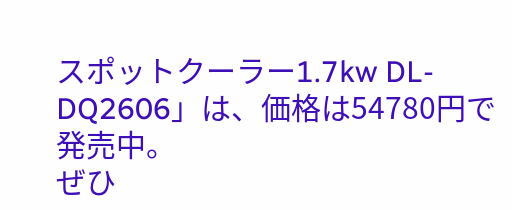スポットクーラー1.7kw DL-DQ2606」は、価格は54780円で発売中。
ぜひ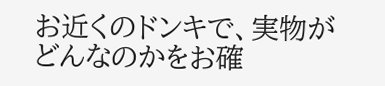お近くのドンキで、実物がどんなのかをお確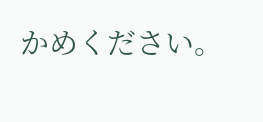かめください。